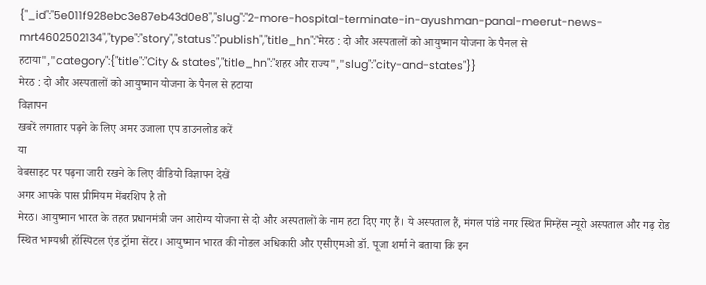{"_id":"5e011f928ebc3e87eb43d0e8","slug":"2-more-hospital-terminate-in-ayushman-panal-meerut-news-mrt4602502134","type":"story","status":"publish","title_hn":"मेरठ : दो और अस्पतालों को आयुष्मान योजना के पैनल से हटाया","category":{"title":"City & states","title_hn":"शहर और राज्य","slug":"city-and-states"}}
मेरठ : दो और अस्पतालों को आयुष्मान योजना के पैनल से हटाया
विज्ञापन
खबरें लगातार पढ़ने के लिए अमर उजाला एप डाउनलोड करें
या
वेबसाइट पर पढ़ना जारी रखने के लिए वीडियो विज्ञापन देखें
अगर आपके पास प्रीमियम मेंबरशिप है तो
मेरठ। आयुष्मान भारत के तहत प्रधानमंत्री जन आरोग्य योजना से दो और अस्पतालों के नाम हटा दिए गए हैं। ये अस्पताल हैं, मंगल पांडे नगर स्थित मिम्हेंस न्यूरो अस्पताल और गढ़ रोड स्थित भाग्यश्री हॉस्पिटल एंड ट्रॉमा सेंटर। आयुष्मान भारत की नोडल अधिकारी और एसीएमओ डॉ. पूजा शर्मा ने बताया कि इन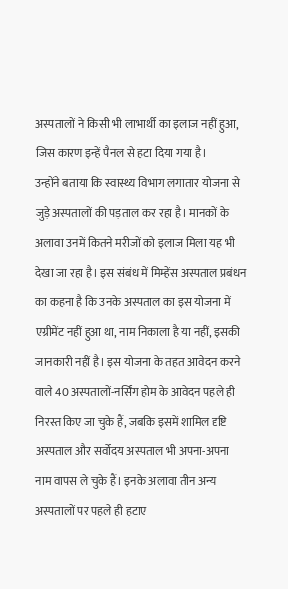अस्पतालों ने किसी भी लाभार्थी का इलाज नहीं हुआ, जिस कारण इन्हें पैनल से हटा दिया गया है।
उन्होंने बताया कि स्वास्थ्य विभाग लगातार योजना से जुड़े अस्पतालों की पड़ताल कर रहा है। मानकों के अलावा उनमें कितने मरीजों को इलाज मिला यह भी देखा जा रहा है। इस संबंध में मिम्हेंस अस्पताल प्रबंधन का कहना है कि उनके अस्पताल का इस योजना में एग्रीमेंट नहीं हुआ था, नाम निकाला है या नहीं, इसकी जानकारी नहीं है। इस योजना के तहत आवेदन करने वाले 40 अस्पतालों-नर्सिंग होम के आवेदन पहले ही निरस्त किए जा चुके हैं, जबकि इसमें शामिल दृष्टि अस्पताल और सर्वोदय अस्पताल भी अपना-अपना नाम वापस ले चुके हैं। इनके अलावा तीन अन्य अस्पतालों पर पहले ही हटाए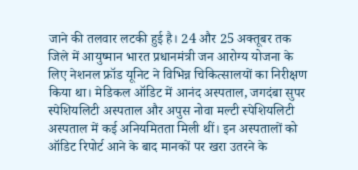जाने की तलवार लटकी हुई है। 24 और 25 अक्तूबर तक जिले में आयुष्मान भारत प्रधानमंत्री जन आरोग्य योजना के लिए नेशनल फ्रॉड यूनिट ने विभिन्न चिकित्सालयों का निरीक्षण किया था। मेडिकल ऑडिट में आनंद अस्पताल, जगदंबा सुपर स्पेशियलिटी अस्पताल और अपुस नोवा मल्टी स्पेशियलिटी अस्पताल में कई अनियमितता मिली थीं। इन अस्पतालों को ऑडिट रिपोर्ट आने के बाद मानकों पर खरा उतरने के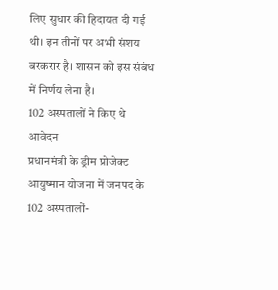लिए सुधार की हिदायत दी गई थी। इन तीनों पर अभी संशय बरकरार है। शासन को इस संबंध में निर्णय लेना है।
102 अस्पतालों ने किए थे आवेदन
प्रधानमंत्री के ड्रीम प्रोजेक्ट आयुष्मान योजना में जनपद के 102 अस्पतालों-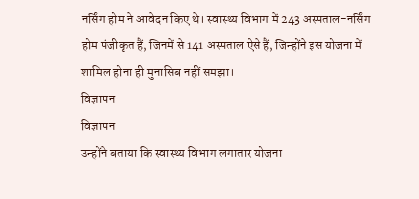नर्सिंग होम ने आवेदन किए थे। स्वास्थ्य विभाग में 243 अस्पताल-नर्सिंग होम पंजीकृत हैं, जिनमें से 141 अस्पताल ऐसे हैं, जिन्होंने इस योजना में शामिल होना ही मुनासिब नहीं समझा।
विज्ञापन
विज्ञापन
उन्होंने बताया कि स्वास्थ्य विभाग लगातार योजना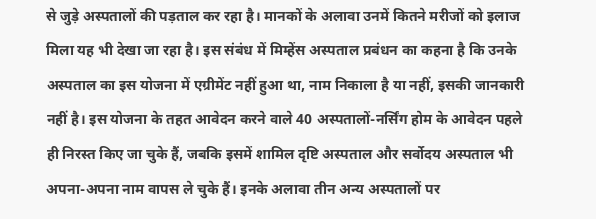से जुड़े अस्पतालों की पड़ताल कर रहा है। मानकों के अलावा उनमें कितने मरीजों को इलाज मिला यह भी देखा जा रहा है। इस संबंध में मिम्हेंस अस्पताल प्रबंधन का कहना है कि उनके अस्पताल का इस योजना में एग्रीमेंट नहीं हुआ था, नाम निकाला है या नहीं, इसकी जानकारी नहीं है। इस योजना के तहत आवेदन करने वाले 40 अस्पतालों-नर्सिंग होम के आवेदन पहले ही निरस्त किए जा चुके हैं, जबकि इसमें शामिल दृष्टि अस्पताल और सर्वोदय अस्पताल भी अपना-अपना नाम वापस ले चुके हैं। इनके अलावा तीन अन्य अस्पतालों पर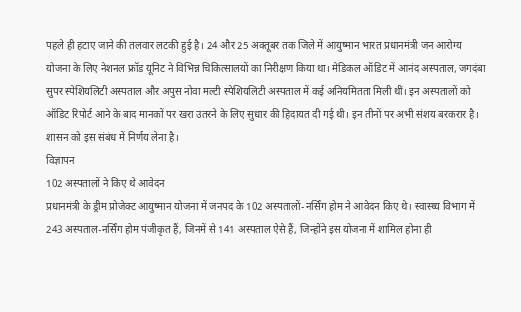पहले ही हटाए जाने की तलवार लटकी हुई है। 24 और 25 अक्तूबर तक जिले में आयुष्मान भारत प्रधानमंत्री जन आरोग्य योजना के लिए नेशनल फ्रॉड यूनिट ने विभिन्न चिकित्सालयों का निरीक्षण किया था। मेडिकल ऑडिट में आनंद अस्पताल, जगदंबा सुपर स्पेशियलिटी अस्पताल और अपुस नोवा मल्टी स्पेशियलिटी अस्पताल में कई अनियमितता मिली थीं। इन अस्पतालों को ऑडिट रिपोर्ट आने के बाद मानकों पर खरा उतरने के लिए सुधार की हिदायत दी गई थी। इन तीनों पर अभी संशय बरकरार है। शासन को इस संबंध में निर्णय लेना है।
विज्ञापन
102 अस्पतालों ने किए थे आवेदन
प्रधानमंत्री के ड्रीम प्रोजेक्ट आयुष्मान योजना में जनपद के 102 अस्पतालों-नर्सिंग होम ने आवेदन किए थे। स्वास्थ्य विभाग में 243 अस्पताल-नर्सिंग होम पंजीकृत हैं, जिनमें से 141 अस्पताल ऐसे हैं, जिन्होंने इस योजना में शामिल होना ही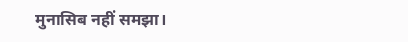मुनासिब नहीं समझा।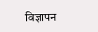विज्ञापन